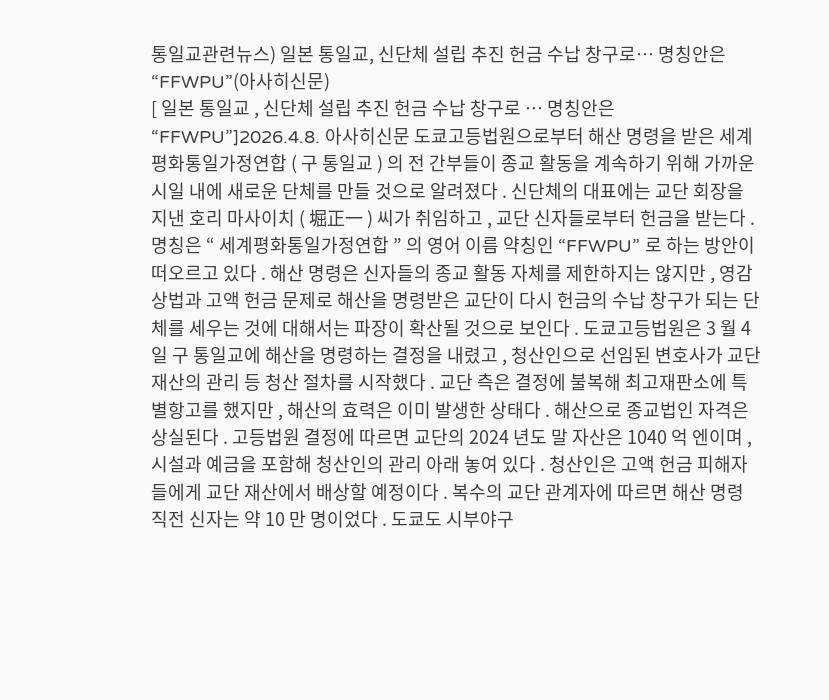통일교관련뉴스) 일본 통일교, 신단체 설립 추진 헌금 수납 창구로… 명칭안은 “FFWPU”(아사히신문)
[ 일본 통일교 , 신단체 설립 추진 헌금 수납 창구로 … 명칭안은 “FFWPU”]2026.4.8. 아사히신문 도쿄고등법원으로부터 해산 명령을 받은 세계평화통일가정연합 ( 구 통일교 ) 의 전 간부들이 종교 활동을 계속하기 위해 가까운 시일 내에 새로운 단체를 만들 것으로 알려졌다 . 신단체의 대표에는 교단 회장을 지낸 호리 마사이치 ( 堀正一 ) 씨가 취임하고 , 교단 신자들로부터 헌금을 받는다 . 명칭은 “ 세계평화통일가정연합 ” 의 영어 이름 약칭인 “FFWPU” 로 하는 방안이 떠오르고 있다 . 해산 명령은 신자들의 종교 활동 자체를 제한하지는 않지만 , 영감상법과 고액 헌금 문제로 해산을 명령받은 교단이 다시 헌금의 수납 창구가 되는 단체를 세우는 것에 대해서는 파장이 확산될 것으로 보인다 . 도쿄고등법원은 3 월 4 일 구 통일교에 해산을 명령하는 결정을 내렸고 , 청산인으로 선임된 변호사가 교단 재산의 관리 등 청산 절차를 시작했다 . 교단 측은 결정에 불복해 최고재판소에 특별항고를 했지만 , 해산의 효력은 이미 발생한 상태다 . 해산으로 종교법인 자격은 상실된다 . 고등법원 결정에 따르면 교단의 2024 년도 말 자산은 1040 억 엔이며 , 시설과 예금을 포함해 청산인의 관리 아래 놓여 있다 . 청산인은 고액 헌금 피해자들에게 교단 재산에서 배상할 예정이다 . 복수의 교단 관계자에 따르면 해산 명령 직전 신자는 약 10 만 명이었다 . 도쿄도 시부야구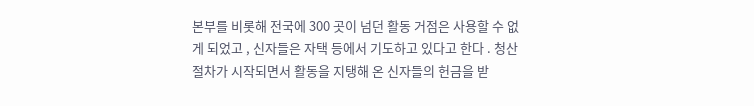본부를 비롯해 전국에 300 곳이 넘던 활동 거점은 사용할 수 없게 되었고 , 신자들은 자택 등에서 기도하고 있다고 한다 . 청산 절차가 시작되면서 활동을 지탱해 온 신자들의 헌금을 받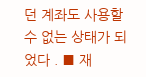던 계좌도 사용할 수 없는 상태가 되었다 . ■ 재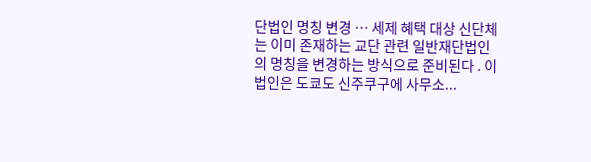단법인 명칭 변경 … 세제 혜택 대상 신단체는 이미 존재하는 교단 관련 일반재단법인의 명칭을 변경하는 방식으로 준비된다 . 이 법인은 도쿄도 신주쿠구에 사무소...